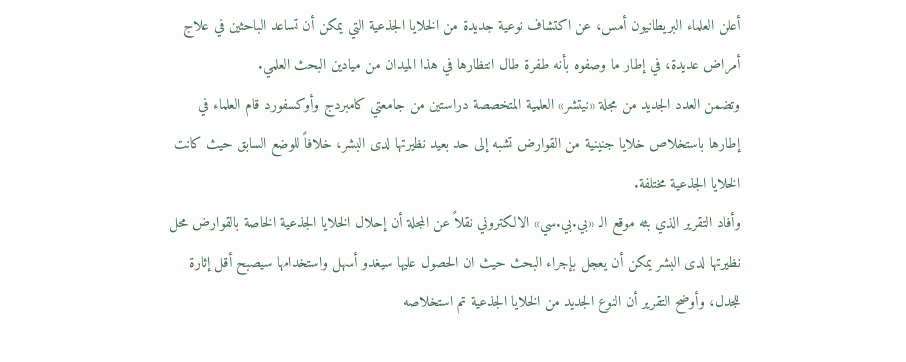أعلن العلماء البريطانيون أمس، عن اكتشاف نوعية جديدة من الخلايا الجذعية التي يمكن أن تساعد الباحثين في علاج أمراض عديدة، في إطار ما وصفوه بأنه طفرة طال انتظارها في هذا الميدان من ميادين البحث العلمي.
وتضمن العدد الجديد من مجلة «نيتشر» العلمية المتخصصة دراستين من جامعتي كامبردج وأوكسفورد قام العلماء في إطارها باستخلاص خلايا جنينية من القوارض تشبه إلى حد بعيد نظيرتها لدى البشر، خلافاً للوضع السابق حيث كانت الخلايا الجذعية مختلفة.
وأفاد التقرير الذي بثه موقع الـ «بي.بي.سي» الالكتروني نقلاً عن المجلة أن إحلال الخلايا الجذعية الخاصة بالقوارض محل نظيرتها لدى البشر يمكن أن يعجل بإجراء البحث حيث ان الحصول عليها سيغدو أسهل واستخدامها سيصبح أقل إثارة للجدل، وأوضح التقرير أن النوع الجديد من الخلايا الجذعية تم استخلاصه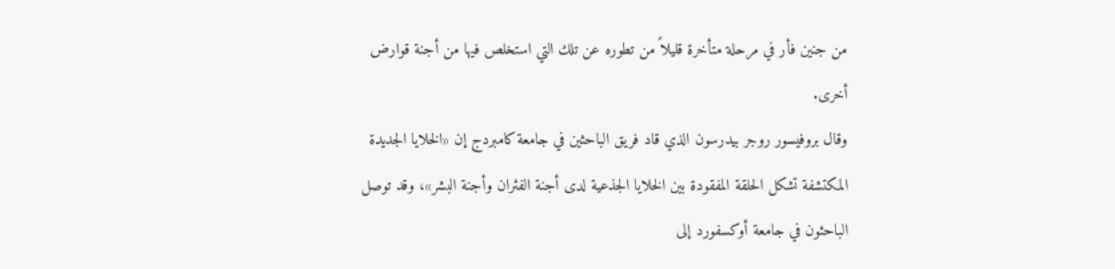من جنين فأر في مرحلة متأخرة قليلاً من تطوره عن تلك التي استخلص فيها من أجنة قوارض أخرى.
وقال بروفيسور روجر بيدرسون الذي قاد فريق الباحثين في جامعة كامبردج إن «الخلايا الجديدة المكتشفة تشكل الحلقة المفقودة بين الخلايا الجذعية لدى أجنة الفئران وأجنة البشر»، وقد توصل الباحثون في جامعة أوكسفورد إلى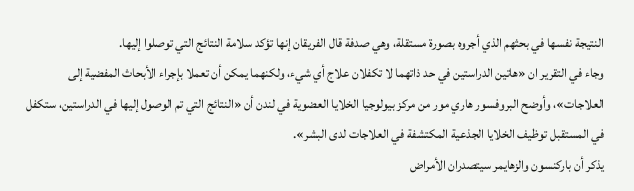النتيجة نفسها في بحثهم الذي أجروه بصورة مستقلة، وهي صدفة قال الفريقان إنها تؤكد سلامة النتائج التي توصلوا إليها.
وجاء في التقرير ان «هاتين الدراستين في حد ذاتهما لا تكفلان علاج أي شيء، ولكنهما يمكن أن تعملا بإجراء الأبحاث المفضية إلى العلاجات»، وأوضح البروفسور هاري مور من مركز بيولوجيا الخلايا العضوية في لندن أن «النتائج التي تم الوصول إليها في الدراستين، ستكفل في المستقبل توظيف الخلايا الجذعية المكتشفة في العلاجات لدى البشر».
يذكر أن باركنسون والزهايمر سيتصدران الأمراض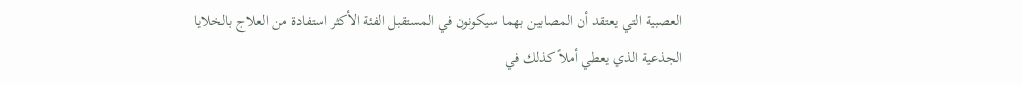العصبية التي يعتقد أن المصابين بهما سيكونون في المستقبل الفئة الأكثر استفادة من العلاج بالخلايا الجذعية الذي يعطي أملاً كذلك في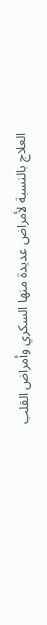العلاج بالنسبة لأمراض عديدة منها السكري وأمراض القلب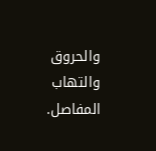والحروق والتهاب المفاصل.